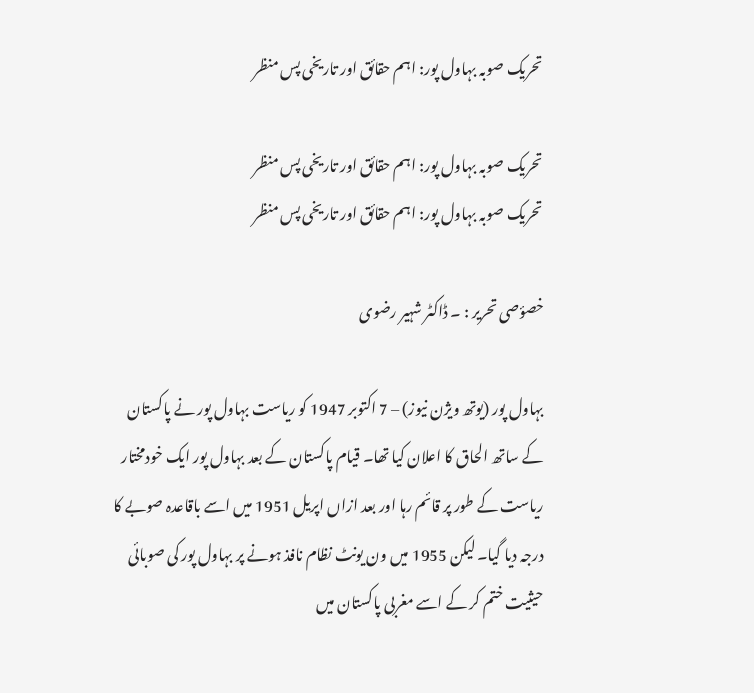تحریک صوبہ بہاول پور: اہم حقائق اور تاریخی پس منظر

تحریک صوبہ بہاول پور: اہم حقائق اور تاریخی پس منظر
تحریک صوبہ بہاول پور: اہم حقائق اور تاریخی پس منظر

خصؤصی تحریر : ۔ ڈاکٹر شہیر رضوی

بہاول پور (یوتھ ویژن نیوز) – 7 اکتوبر 1947 کو ریاست بہاول پور نے پاکستان کے ساتھ الحاق کا اعلان کیا تھا۔ قیام پاکستان کے بعد بہاول پور ایک خودمختار ریاست کے طور پر قائم رہا اور بعد ازاں اپریل 1951 میں اسے باقاعدہ صوبے کا درجہ دیا گیا۔ لیکن 1955 میں ون یونٹ نظام نافذ ہونے پر بہاول پور کی صوبائی حیثیت ختم کر کے اسے مغربی پاکستان میں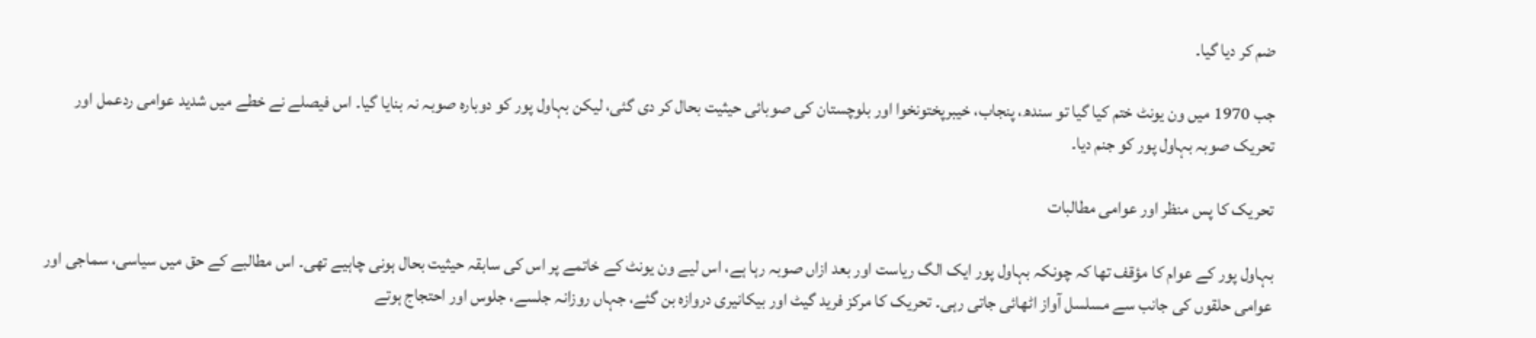ضم کر دیا گیا۔

جب 1970 میں ون یونٹ ختم کیا گیا تو سندھ، پنجاب، خیبرپختونخوا اور بلوچستان کی صوبائی حیثیت بحال کر دی گئی، لیکن بہاول پور کو دوبارہ صوبہ نہ بنایا گیا۔ اس فیصلے نے خطے میں شدید عوامی ردعمل اور تحریک صوبہ بہاول پور کو جنم دیا۔

تحریک کا پس منظر اور عوامی مطالبات

بہاول پور کے عوام کا مؤقف تھا کہ چونکہ بہاول پور ایک الگ ریاست اور بعد ازاں صوبہ رہا ہے، اس لیے ون یونٹ کے خاتمے پر اس کی سابقہ حیثیت بحال ہونی چاہیے تھی۔ اس مطالبے کے حق میں سیاسی، سماجی اور عوامی حلقوں کی جانب سے مسلسل آواز اٹھائی جاتی رہی۔ تحریک کا مرکز فرید گیٹ اور بیکانیری دروازہ بن گئے، جہاں روزانہ جلسے، جلوس اور احتجاج ہوتے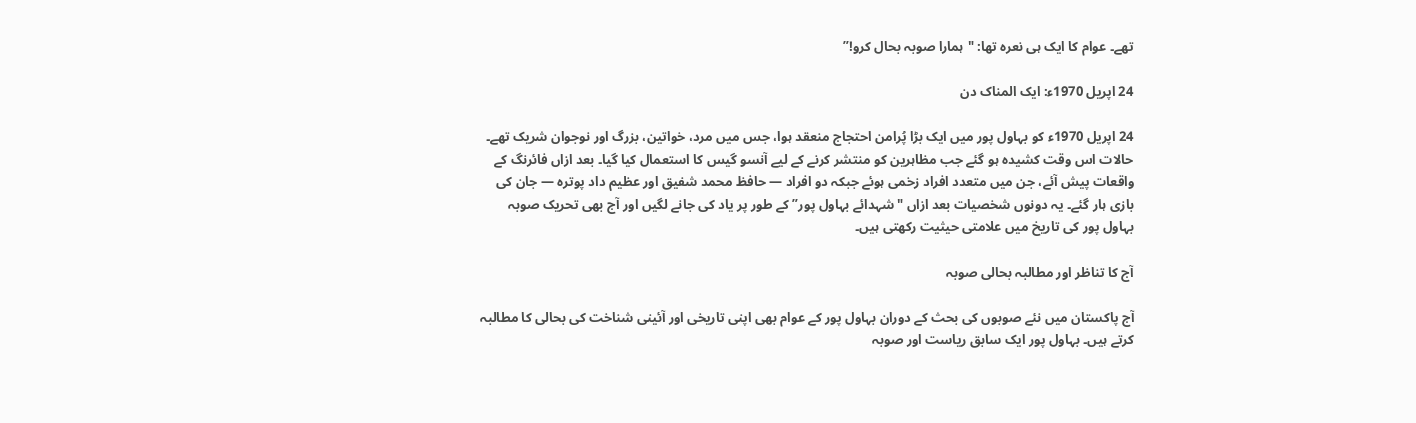تھے۔ عوام کا ایک ہی نعرہ تھا: "ہمارا صوبہ بحال کرو!”

24 اپریل 1970ء: ایک المناک دن

24 اپریل 1970ء کو بہاول پور میں ایک بڑا پُرامن احتجاج منعقد ہوا، جس میں مرد، خواتین، بزرگ اور نوجوان شریک تھے۔ حالات اس وقت کشیدہ ہو گئے جب مظاہرین کو منتشر کرنے کے لیے آنسو گیس کا استعمال کیا گیا۔ بعد ازاں فائرنگ کے واقعات پیش آئے، جن میں متعدد افراد زخمی ہوئے جبکہ دو افراد — حافظ محمد شفیق اور عظیم داد پوترہ — جان کی بازی ہار گئے۔ یہ دونوں شخصیات بعد ازاں "شہدائے بہاول پور” کے طور پر یاد کی جانے لگیں اور آج بھی تحریک صوبہ بہاول پور کی تاریخ میں علامتی حیثیت رکھتی ہیں۔

آج کا تناظر اور مطالبہ بحالی صوبہ

آج پاکستان میں نئے صوبوں کی بحث کے دوران بہاول پور کے عوام بھی اپنی تاریخی اور آئینی شناخت کی بحالی کا مطالبہ کرتے ہیں۔ بہاول پور ایک سابق ریاست اور صوبہ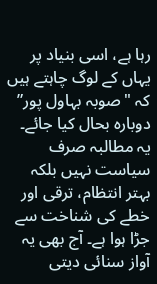رہا ہے، اسی بنیاد پر یہاں کے لوگ چاہتے ہیں کہ "صوبہ بہاول پور” دوبارہ بحال کیا جائے۔ یہ مطالبہ صرف سیاست نہیں بلکہ بہتر انتظام، ترقی اور خطے کی شناخت سے جڑا ہوا ہے۔ آج بھی یہ آواز سنائی دیتی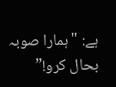ہے: "ہمارا صوبہ بحال کرو!”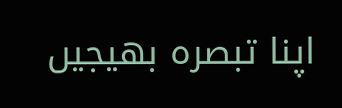اپنا تبصرہ بھیجیں